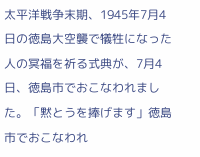太平洋戦争末期、1945年7月4日の徳島大空襲で犠牲になった人の冥福を祈る式典が、7月4日、徳島市でおこなわれました。「黙とうを捧げます」徳島市でおこなわれ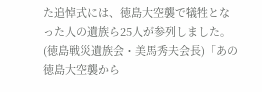た追悼式には、徳島大空襲で犠牲となった人の遺族ら25人が参列しました。(徳島戦災遺族会・美馬秀夫会長)「あの徳島大空襲から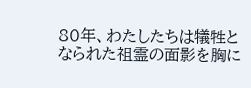80年、わたしたちは犠牲となられた祖霊の面影を胸に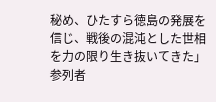秘め、ひたすら徳島の発展を信じ、戦後の混沌とした世相を力の限り生き抜いてきた」参列者